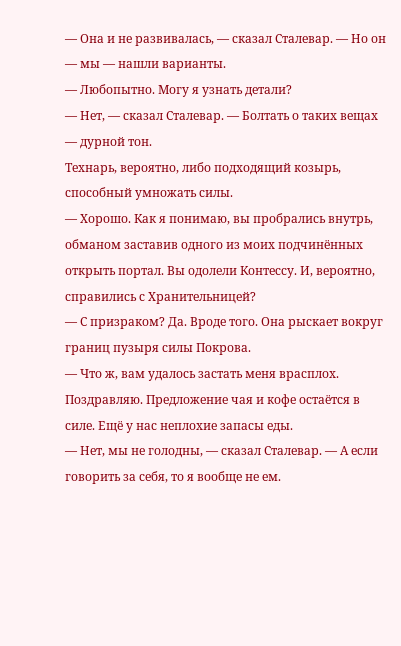— Она и не развивалась, — сказал Сталевар. — Но он — мы — нашли варианты.
— Любопытно. Могу я узнать детали?
— Нет, — сказал Сталевар. — Болтать о таких вещах — дурной тон.
Технарь, вероятно, либо подходящий козырь, способный умножать силы.
— Хорошо. Как я понимаю, вы пробрались внутрь, обманом заставив одного из моих подчинённых открыть портал. Вы одолели Контессу. И, вероятно, справились с Хранительницей?
— С призраком? Да. Вроде того. Она рыскает вокруг границ пузыря силы Покрова.
— Что ж, вам удалось застать меня врасплох. Поздравляю. Предложение чая и кофе остаётся в силе. Ещё у нас неплохие запасы еды.
— Нет, мы не голодны, — сказал Сталевар. — А если говорить за себя, то я вообще не ем.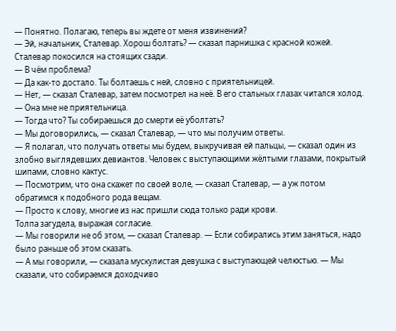— Понятно. Полагаю, теперь вы ждете от меня извинений?
— Эй, начальник, Сталевар. Хорош болтать? — сказал парнишка с красной кожей.
Сталевар покосился на стоящих сзади.
— В чём проблема?
— Да как-то достало. Ты болтаешь с ней, словно с приятельницей.
— Нет, — сказал Сталевар, затем посмотрел на неё. В его стальных глазах читался холод. — Она мне не приятельница.
— Тогда что? Ты собираешься до смерти её уболтать?
— Мы договорились, — сказал Сталевар, — что мы получим ответы.
— Я полагал, что получать ответы мы будем, выкручивая ей пальцы, — сказал один из злобно выглядевших девиантов. Человек с выступающими жёлтыми глазами, покрытый шипами, словно кактус.
— Посмотрим, что она скажет по своей воле, — сказал Сталевар, — а уж потом обратимся к подобного рода вещам.
— Просто к слову, многие из нас пришли сюда только ради крови.
Толпа загудела, выражая согласие.
— Мы говорили не об этом, — сказал Сталевар. — Если собирались этим заняться, надо было раньше об этом сказать.
— А мы говорили, — сказала мускулистая девушка с выступающей челюстью. — Мы сказали, что собираемся доходчиво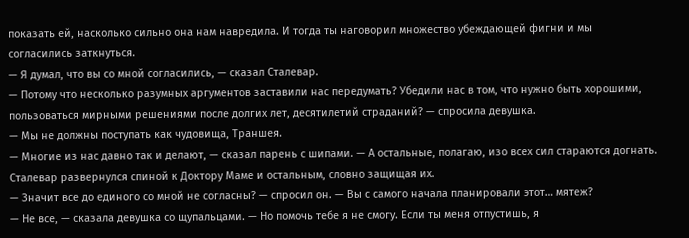показать ей, насколько сильно она нам навредила. И тогда ты наговорил множество убеждающей фигни и мы согласились заткнуться.
— Я думал, что вы со мной согласились, — сказал Сталевар.
— Потому что несколько разумных аргументов заставили нас передумать? Убедили нас в том, что нужно быть хорошими, пользоваться мирными решениями после долгих лет, десятилетий страданий? — спросила девушка.
— Мы не должны поступать как чудовища, Траншея.
— Многие из нас давно так и делают, — сказал парень с шипами. — А остальные, полагаю, изо всех сил стараются догнать.
Сталевар развернулся спиной к Доктору Маме и остальным, словно защищая их.
— Значит все до единого со мной не согласны? — спросил он. — Вы с самого начала планировали этот… мятеж?
— Не все, — сказала девушка со щупальцами. — Но помочь тебе я не смогу. Если ты меня отпустишь, я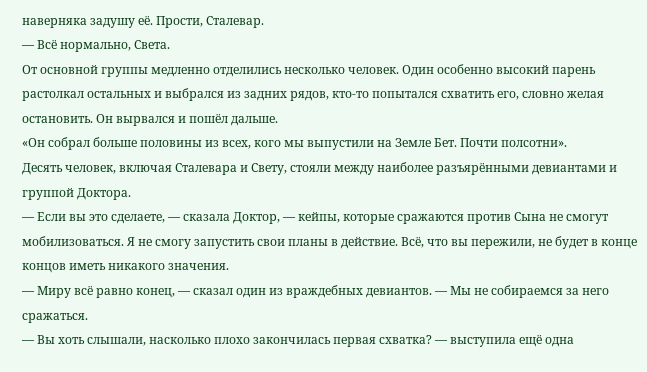наверняка задушу её. Прости, Сталевар.
— Всё нормально, Света.
От основной группы медленно отделились несколько человек. Один особенно высокий парень растолкал остальных и выбрался из задних рядов, кто-то попытался схватить его, словно желая остановить. Он вырвался и пошёл дальше.
«Он собрал больше половины из всех, кого мы выпустили на Земле Бет. Почти полсотни».
Десять человек, включая Сталевара и Свету, стояли между наиболее разъярёнными девиантами и группой Доктора.
— Если вы это сделаете, — сказала Доктор, — кейпы, которые сражаются против Сына не смогут мобилизоваться. Я не смогу запустить свои планы в действие. Всё, что вы пережили, не будет в конце концов иметь никакого значения.
— Миру всё равно конец, — сказал один из враждебных девиантов. — Мы не собираемся за него сражаться.
— Вы хоть слышали, насколько плохо закончилась первая схватка? — выступила ещё одна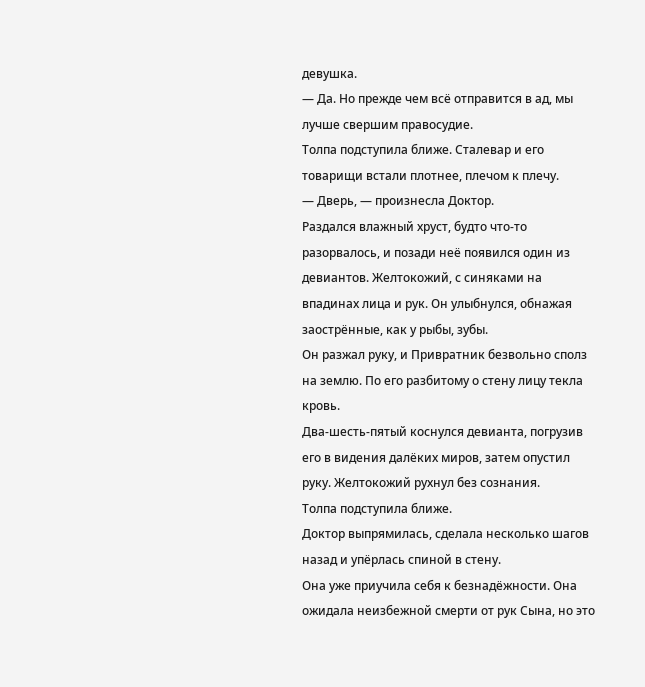девушка.
— Да. Но прежде чем всё отправится в ад, мы лучше свершим правосудие.
Толпа подступила ближе. Сталевар и его товарищи встали плотнее, плечом к плечу.
— Дверь, — произнесла Доктор.
Раздался влажный хруст, будто что-то разорвалось, и позади неё появился один из девиантов. Желтокожий, с синяками на впадинах лица и рук. Он улыбнулся, обнажая заострённые, как у рыбы, зубы.
Он разжал руку, и Привратник безвольно сполз на землю. По его разбитому о стену лицу текла кровь.
Два-шесть-пятый коснулся девианта, погрузив его в видения далёких миров, затем опустил руку. Желтокожий рухнул без сознания.
Толпа подступила ближе.
Доктор выпрямилась, сделала несколько шагов назад и упёрлась спиной в стену.
Она уже приучила себя к безнадёжности. Она ожидала неизбежной смерти от рук Сына, но это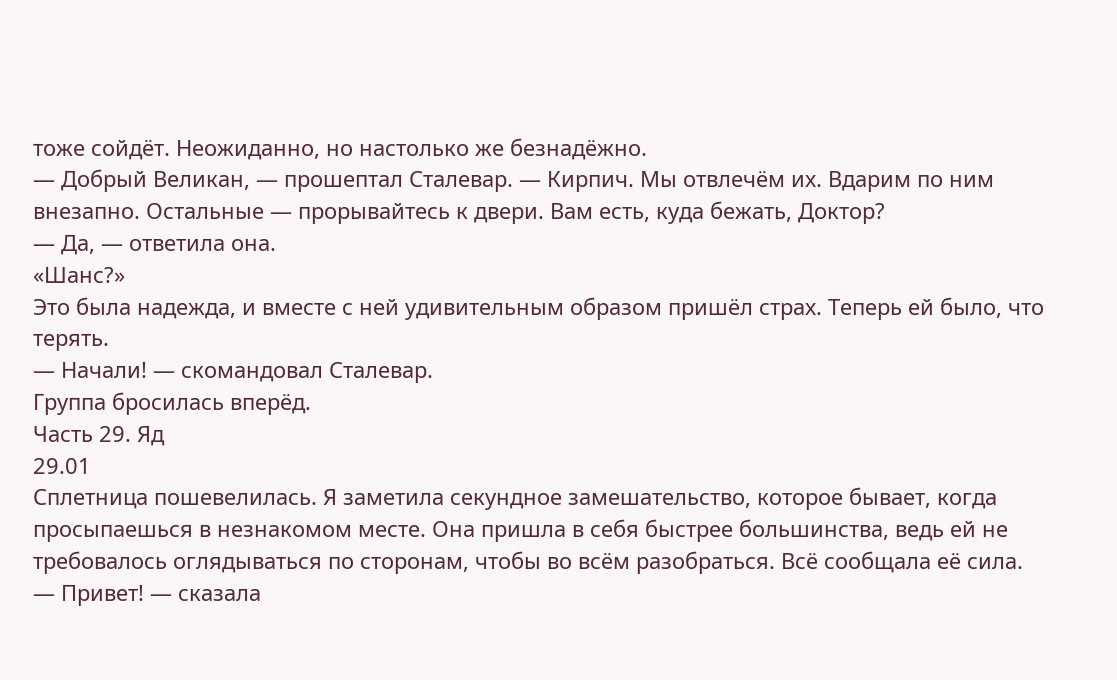тоже сойдёт. Неожиданно, но настолько же безнадёжно.
— Добрый Великан, — прошептал Сталевар. — Кирпич. Мы отвлечём их. Вдарим по ним внезапно. Остальные — прорывайтесь к двери. Вам есть, куда бежать, Доктор?
— Да, — ответила она.
«Шанс?»
Это была надежда, и вместе с ней удивительным образом пришёл страх. Теперь ей было, что терять.
— Начали! — скомандовал Сталевар.
Группа бросилась вперёд.
Часть 29. Яд
29.01
Сплетница пошевелилась. Я заметила секундное замешательство, которое бывает, когда просыпаешься в незнакомом месте. Она пришла в себя быстрее большинства, ведь ей не требовалось оглядываться по сторонам, чтобы во всём разобраться. Всё сообщала её сила.
— Привет! — сказала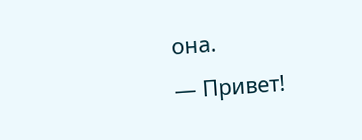она.
— Привет!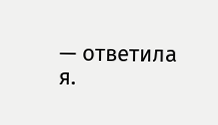— ответила я.